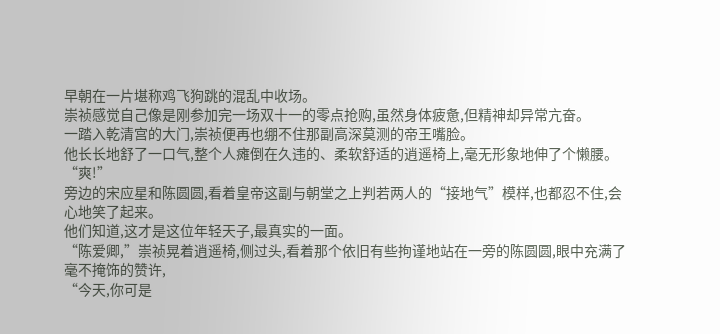早朝在一片堪称鸡飞狗跳的混乱中收场。
崇祯感觉自己像是刚参加完一场双十一的零点抢购,虽然身体疲惫,但精神却异常亢奋。
一踏入乾清宫的大门,崇祯便再也绷不住那副高深莫测的帝王嘴脸。
他长长地舒了一口气,整个人瘫倒在久违的、柔软舒适的逍遥椅上,毫无形象地伸了个懒腰。
“爽!”
旁边的宋应星和陈圆圆,看着皇帝这副与朝堂之上判若两人的“接地气”模样,也都忍不住,会心地笑了起来。
他们知道,这才是这位年轻天子,最真实的一面。
“陈爱卿,”崇祯晃着逍遥椅,侧过头,看着那个依旧有些拘谨地站在一旁的陈圆圆,眼中充满了毫不掩饰的赞许,
“今天,你可是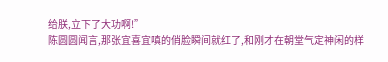给朕,立下了大功啊!”
陈圆圆闻言,那张宜喜宜嗔的俏脸瞬间就红了,和刚才在朝堂气定神闲的样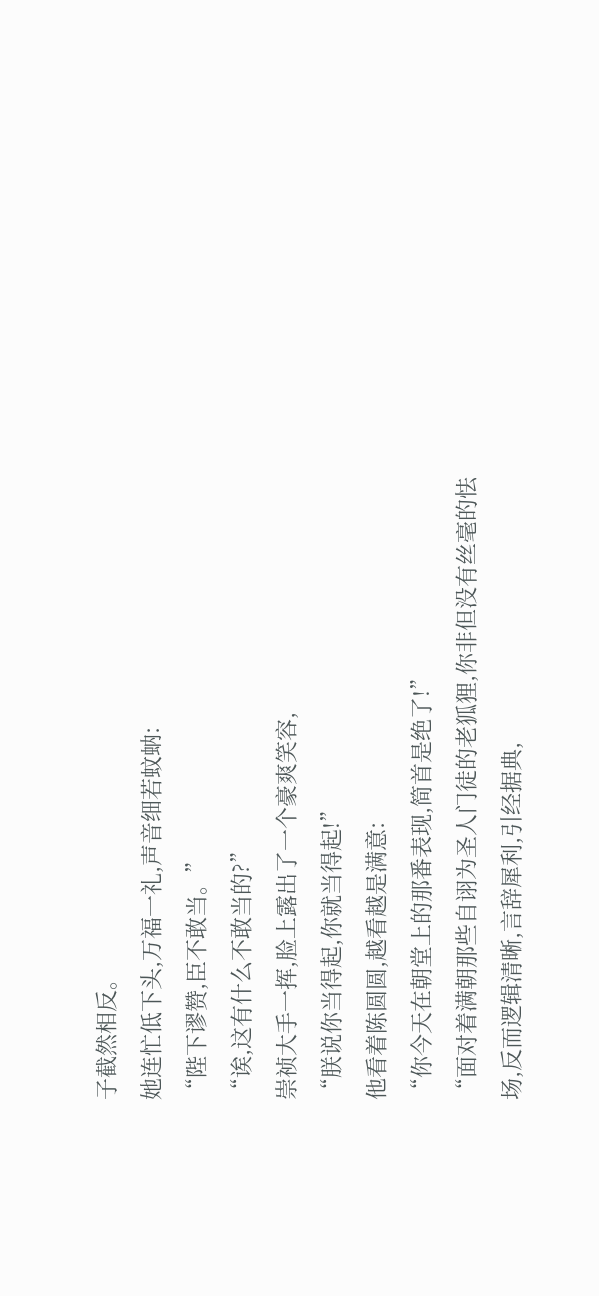子截然相反。
她连忙低下头,万福一礼,声音细若蚊蚋:
“陛下谬赞,臣不敢当。”
“诶,这有什么不敢当的?”
崇祯大手一挥,脸上露出了一个豪爽笑容,
“朕说你当得起,你就当得起!”
他看着陈圆圆,越看越是满意:
“你今天在朝堂上的那番表现,简首是绝了!”
“面对着满朝那些自诩为圣人门徒的老狐狸,你非但没有丝毫的怯场,反而逻辑清晰,言辞犀利,引经据典,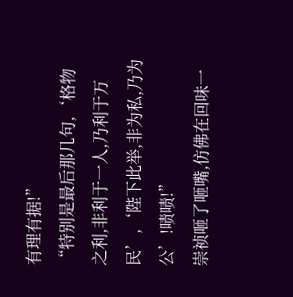有理有据!”
“特别是最后那几句,‘格物之利,非利于一人,乃利于万民’,‘陛下此举,非为私,乃为公’!啧啧!”
崇祯咂了咂嘴,仿佛在回味一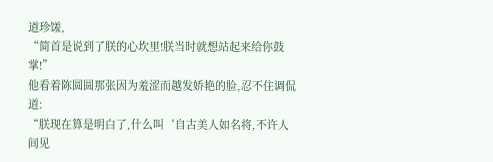道珍馐,
“简首是说到了朕的心坎里!朕当时就想站起来给你鼓掌!”
他看着陈圆圆那张因为羞涩而越发娇艳的脸,忍不住调侃道:
“朕现在算是明白了,什么叫‘自古美人如名将,不许人间见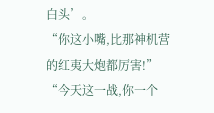白头’。
“你这小嘴,比那神机营的红夷大炮都厉害!”
“今天这一战,你一个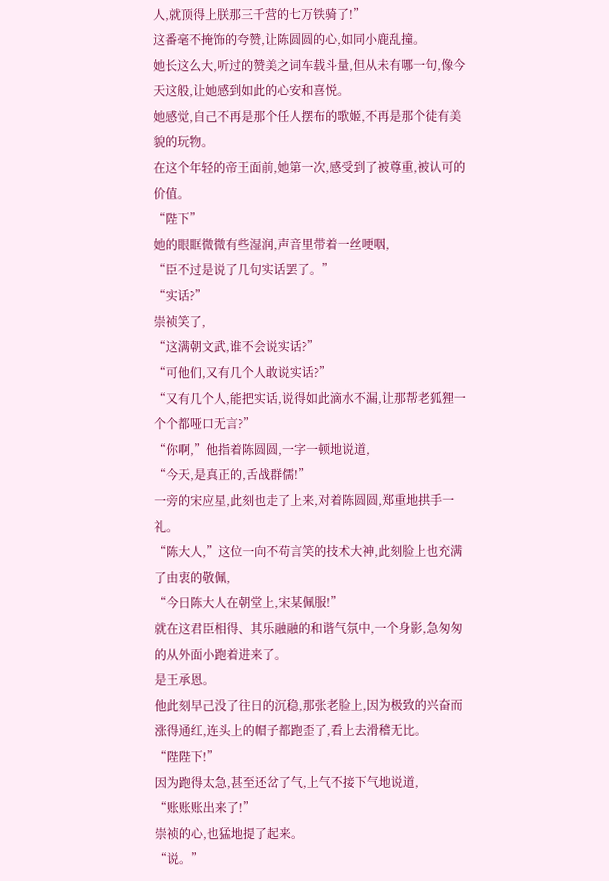人,就顶得上朕那三千营的七万铁骑了!”
这番毫不掩饰的夸赞,让陈圆圆的心,如同小鹿乱撞。
她长这么大,听过的赞美之词车载斗量,但从未有哪一句,像今天这般,让她感到如此的心安和喜悦。
她感觉,自己不再是那个任人摆布的歌姬,不再是那个徒有美貌的玩物。
在这个年轻的帝王面前,她第一次,感受到了被尊重,被认可的价值。
“陛下”
她的眼眶微微有些湿润,声音里带着一丝哽咽,
“臣不过是说了几句实话罢了。”
“实话?”
崇祯笑了,
“这满朝文武,谁不会说实话?”
“可他们,又有几个人敢说实话?”
“又有几个人,能把实话,说得如此滴水不漏,让那帮老狐狸一个个都哑口无言?”
“你啊,”他指着陈圆圆,一字一顿地说道,
“今天,是真正的,舌战群儒!”
一旁的宋应星,此刻也走了上来,对着陈圆圆,郑重地拱手一礼。
“陈大人,”这位一向不苟言笑的技术大神,此刻脸上也充满了由衷的敬佩,
“今日陈大人在朝堂上,宋某佩服!”
就在这君臣相得、其乐融融的和谐气氛中,一个身影,急匆匆的从外面小跑着进来了。
是王承恩。
他此刻早己没了往日的沉稳,那张老脸上,因为极致的兴奋而涨得通红,连头上的帽子都跑歪了,看上去滑稽无比。
“陛陛下!”
因为跑得太急,甚至还岔了气,上气不接下气地说道,
“账账账出来了!”
崇祯的心,也猛地提了起来。
“说。”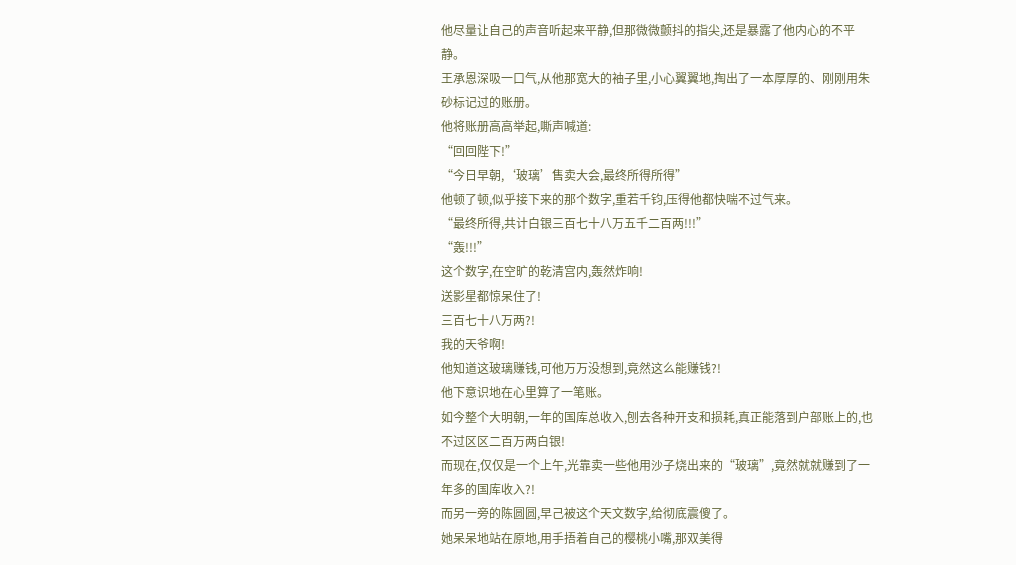他尽量让自己的声音听起来平静,但那微微颤抖的指尖,还是暴露了他内心的不平静。
王承恩深吸一口气,从他那宽大的袖子里,小心翼翼地,掏出了一本厚厚的、刚刚用朱砂标记过的账册。
他将账册高高举起,嘶声喊道:
“回回陛下!”
“今日早朝,‘玻璃’售卖大会,最终所得所得”
他顿了顿,似乎接下来的那个数字,重若千钧,压得他都快喘不过气来。
“最终所得,共计白银三百七十八万五千二百两!!!”
“轰!!!”
这个数字,在空旷的乾清宫内,轰然炸响!
送影星都惊呆住了!
三百七十八万两?!
我的天爷啊!
他知道这玻璃赚钱,可他万万没想到,竟然这么能赚钱?!
他下意识地在心里算了一笔账。
如今整个大明朝,一年的国库总收入,刨去各种开支和损耗,真正能落到户部账上的,也不过区区二百万两白银!
而现在,仅仅是一个上午,光靠卖一些他用沙子烧出来的“玻璃”,竟然就就赚到了一年多的国库收入?!
而另一旁的陈圆圆,早己被这个天文数字,给彻底震傻了。
她呆呆地站在原地,用手捂着自己的樱桃小嘴,那双美得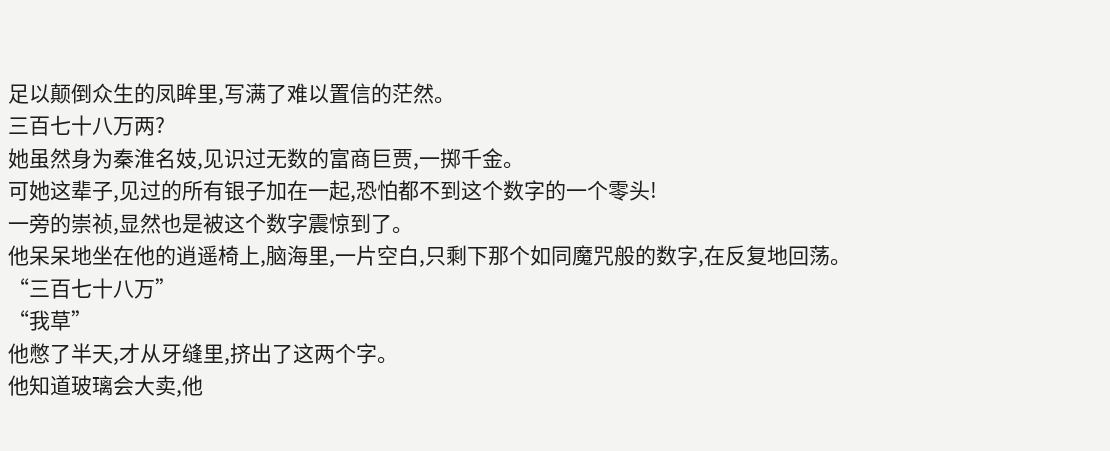足以颠倒众生的凤眸里,写满了难以置信的茫然。
三百七十八万两?
她虽然身为秦淮名妓,见识过无数的富商巨贾,一掷千金。
可她这辈子,见过的所有银子加在一起,恐怕都不到这个数字的一个零头!
一旁的崇祯,显然也是被这个数字震惊到了。
他呆呆地坐在他的逍遥椅上,脑海里,一片空白,只剩下那个如同魔咒般的数字,在反复地回荡。
“三百七十八万”
“我草”
他憋了半天,才从牙缝里,挤出了这两个字。
他知道玻璃会大卖,他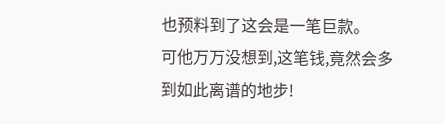也预料到了这会是一笔巨款。
可他万万没想到,这笔钱,竟然会多到如此离谱的地步!